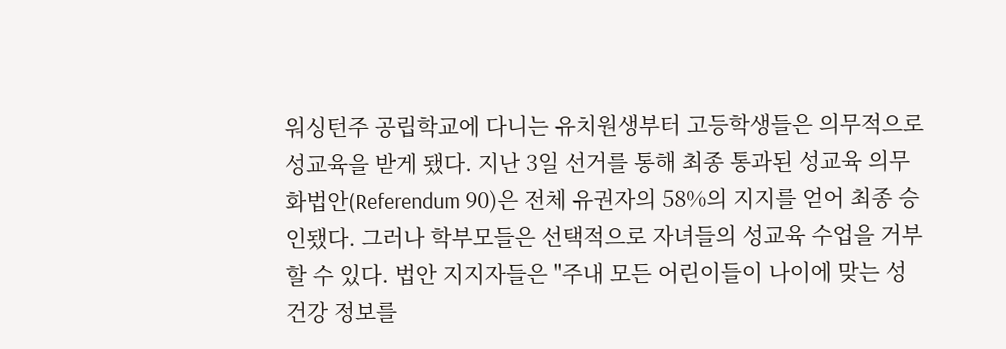워싱턴주 공립학교에 다니는 유치원생부터 고등학생들은 의무적으로 성교육을 받게 됐다. 지난 3일 선거를 통해 최종 통과된 성교육 의무화법안(Referendum 90)은 전체 유권자의 58%의 지지를 얻어 최종 승인됐다. 그러나 학부모들은 선택적으로 자녀들의 성교육 수업을 거부할 수 있다. 법안 지지자들은 "주내 모든 어린이들이 나이에 맞는 성 건강 정보를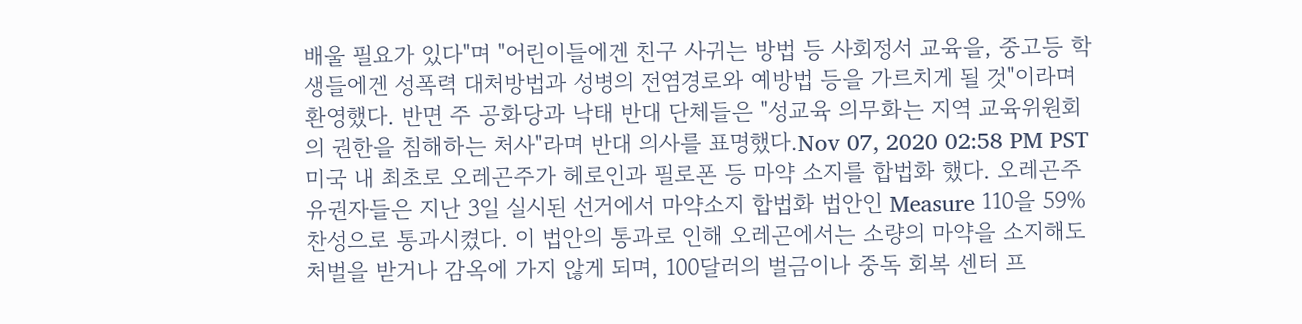배울 필요가 있다"며 "어린이들에겐 친구 사귀는 방법 등 사회정서 교육을, 중고등 학생들에겐 성폭력 대처방법과 성병의 전염경로와 예방법 등을 가르치게 될 것"이라며 환영했다. 반면 주 공화당과 낙태 반대 단체들은 "성교육 의무화는 지역 교육위원회의 권한을 침해하는 처사"라며 반대 의사를 표명했다.Nov 07, 2020 02:58 PM PST
미국 내 최초로 오레곤주가 헤로인과 필로폰 등 마약 소지를 합법화 했다. 오레곤주 유권자들은 지난 3일 실시된 선거에서 마약소지 합법화 법안인 Measure 110을 59% 찬성으로 통과시켰다. 이 법안의 통과로 인해 오레곤에서는 소량의 마약을 소지해도 처벌을 받거나 감옥에 가지 않게 되며, 100달러의 벌금이나 중독 회복 센터 프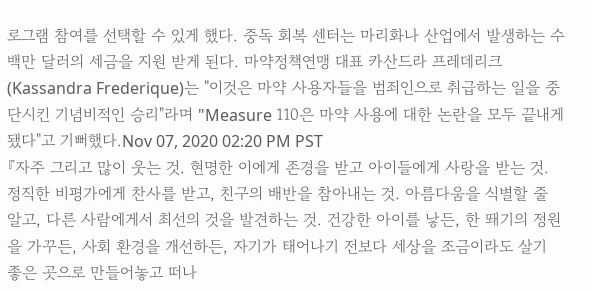로그램 참여를 선택할 수 있게 했다. 중독 회복 센터는 마리화나 산업에서 발생하는 수 백만 달러의 세금을 지원 받게 된다. 마약정책연맹 대표 카산드라 프레데리크(Kassandra Frederique)는 "이것은 마약 사용자들을 범죄인으로 취급하는 일을 중단시킨 기념비적인 승리"라며 "Measure 110은 마약 사용에 대한 논란을 모두 끝내게 됐다"고 기뻐했다.Nov 07, 2020 02:20 PM PST
『자주 그리고 많이 웃는 것. 현명한 이에게 존경을 받고 아이들에게 사랑을 받는 것. 정직한 비평가에게 찬사를 받고, 친구의 배반을 참아내는 것. 아름다움을 식별할 줄 알고, 다른 사람에게서 최선의 것을 발견하는 것. 건강한 아이를 낳든, 한 뙈기의 정원을 가꾸든, 사회 환경을 개선하든, 자기가 태어나기 전보다 세상을 조금이라도 살기 좋은 곳으로 만들어놓고 떠나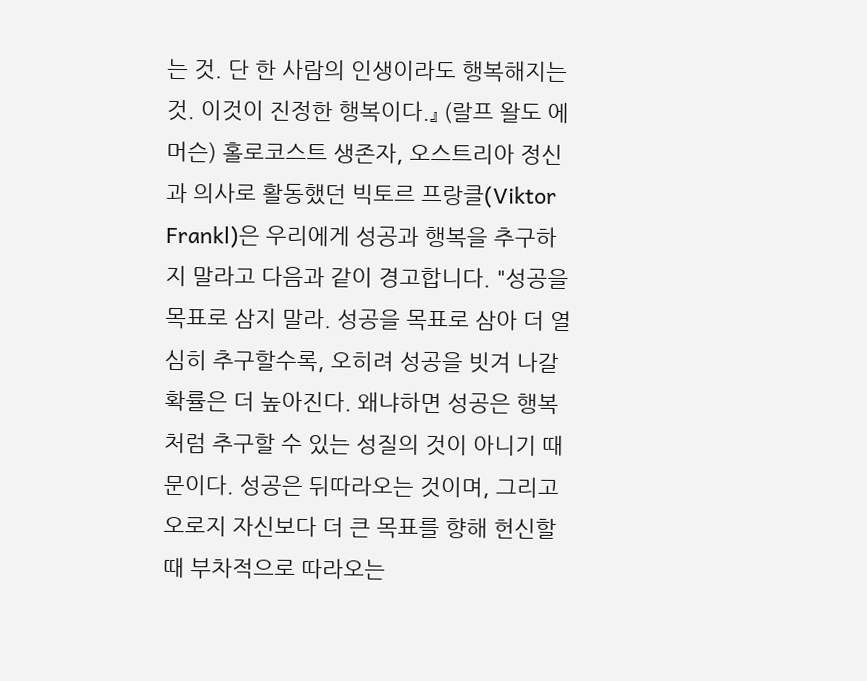는 것. 단 한 사람의 인생이라도 행복해지는 것. 이것이 진정한 행복이다.』 (랄프 왈도 에머슨) 홀로코스트 생존자, 오스트리아 정신과 의사로 활동했던 빅토르 프랑클(Viktor Frankl)은 우리에게 성공과 행복을 추구하지 말라고 다음과 같이 경고합니다. "성공을 목표로 삼지 말라. 성공을 목표로 삼아 더 열심히 추구할수록, 오히려 성공을 빗겨 나갈 확률은 더 높아진다. 왜냐하면 성공은 행복처럼 추구할 수 있는 성질의 것이 아니기 때문이다. 성공은 뒤따라오는 것이며, 그리고 오로지 자신보다 더 큰 목표를 향해 헌신할 때 부차적으로 따라오는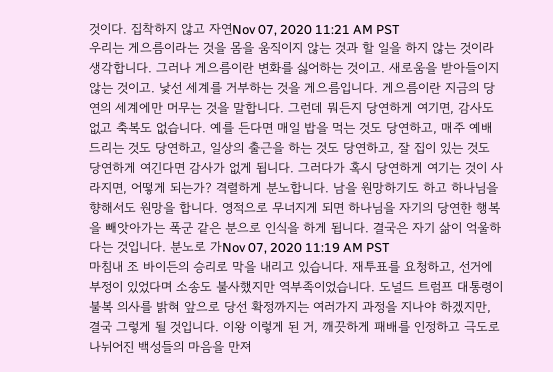것이다. 집착하지 않고 자연Nov 07, 2020 11:21 AM PST
우리는 게으름이라는 것을 몸을 움직이지 않는 것과 할 일을 하지 않는 것이라 생각합니다. 그러나 게으름이란 변화를 싫어하는 것이고. 새로움을 받아들이지 않는 것이고. 낯선 세계를 거부하는 것을 게으름입니다. 게으름이란 지금의 당연의 세계에만 머무는 것을 말합니다. 그런데 뭐든지 당연하게 여기면, 감사도 없고 축복도 없습니다. 예를 든다면 매일 밥을 먹는 것도 당연하고, 매주 예배드리는 것도 당연하고, 일상의 출근을 하는 것도 당연하고, 잘 집이 있는 것도 당연하게 여긴다면 감사가 없게 됩니다. 그러다가 혹시 당연하게 여기는 것이 사라지면, 어떻게 되는가? 격렬하게 분노합니다. 남을 원망하기도 하고 하나님을 향해서도 원망을 합니다. 영적으로 무너지게 되면 하나님을 자기의 당연한 행복을 빼앗아가는 폭군 같은 분으로 인식을 하게 됩니다. 결국은 자기 삶이 억울하다는 것입니다. 분노로 가Nov 07, 2020 11:19 AM PST
마침내 조 바이든의 승리로 막을 내리고 있습니다. 재투표를 요청하고, 선거에 부정이 있었다며 소송도 불사했지만 역부족이었습니다. 도널드 트럼프 대통령이 불복 의사를 밝혀 앞으로 당선 확정까지는 여러가지 과정을 지나야 하겠지만, 결국 그렇게 될 것입니다. 이왕 이렇게 된 거, 깨끗하게 패배를 인정하고 극도로 나뉘어진 백성들의 마음을 만져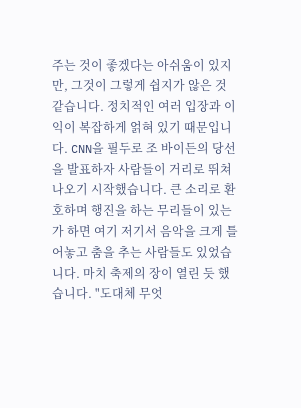주는 것이 좋겠다는 아쉬움이 있지만, 그것이 그렇게 쉽지가 않은 것 같습니다. 정치적인 여러 입장과 이익이 복잡하게 얽혀 있기 때문입니다. CNN을 필두로 조 바이든의 당선을 발표하자 사람들이 거리로 뛰쳐나오기 시작했습니다. 큰 소리로 환호하며 행진을 하는 무리들이 있는가 하면 여기 저기서 음악을 크게 틀어놓고 춤을 추는 사람들도 있었습니다. 마치 축제의 장이 열린 듯 했습니다. "도대체 무엇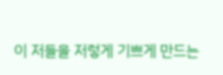이 저들을 저렇게 기쁘게 만드는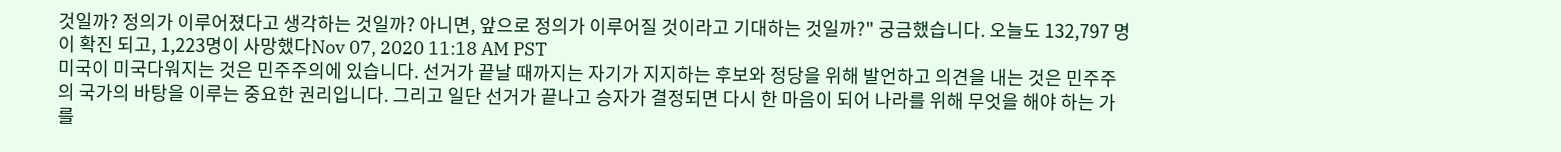것일까? 정의가 이루어졌다고 생각하는 것일까? 아니면, 앞으로 정의가 이루어질 것이라고 기대하는 것일까?" 궁금했습니다. 오늘도 132,797 명이 확진 되고, 1,223명이 사망했다Nov 07, 2020 11:18 AM PST
미국이 미국다워지는 것은 민주주의에 있습니다. 선거가 끝날 때까지는 자기가 지지하는 후보와 정당을 위해 발언하고 의견을 내는 것은 민주주의 국가의 바탕을 이루는 중요한 권리입니다. 그리고 일단 선거가 끝나고 승자가 결정되면 다시 한 마음이 되어 나라를 위해 무엇을 해야 하는 가를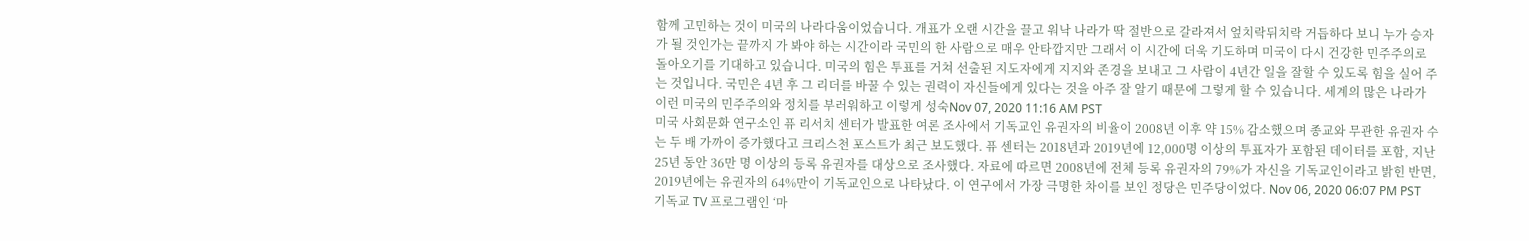함께 고민하는 것이 미국의 나라다움이었습니다. 개표가 오랜 시간을 끌고 워낙 나라가 딱 절반으로 갈라져서 엎치락뒤치락 거듭하다 보니 누가 승자가 될 것인가는 끝까지 가 봐야 하는 시간이라 국민의 한 사람으로 매우 안타깝지만 그래서 이 시간에 더욱 기도하며 미국이 다시 건강한 민주주의로 돌아오기를 기대하고 있습니다. 미국의 힘은 투표를 거쳐 선출된 지도자에게 지지와 존경을 보내고 그 사람이 4년간 일을 잘할 수 있도록 힘을 실어 주는 것입니다. 국민은 4년 후 그 리더를 바꿀 수 있는 권력이 자신들에게 있다는 것을 아주 잘 알기 때문에 그렇게 할 수 있습니다. 세계의 많은 나라가 이런 미국의 민주주의와 정치를 부러워하고 이렇게 성숙Nov 07, 2020 11:16 AM PST
미국 사회문화 연구소인 퓨 리서치 센터가 발표한 여론 조사에서 기독교인 유권자의 비율이 2008년 이후 약 15% 감소했으며 종교와 무관한 유권자 수는 두 배 가까이 증가했다고 크리스천 포스트가 최근 보도했다. 퓨 센터는 2018년과 2019년에 12,000명 이상의 투표자가 포함된 데이터를 포함, 지난 25년 동안 36만 명 이상의 등록 유권자를 대상으로 조사했다. 자료에 따르면 2008년에 전체 등록 유권자의 79%가 자신을 기독교인이라고 밝힌 반면, 2019년에는 유권자의 64%만이 기독교인으로 나타났다. 이 연구에서 가장 극명한 차이를 보인 정당은 민주당이었다. Nov 06, 2020 06:07 PM PST
기독교 TV 프로그램인 ‘마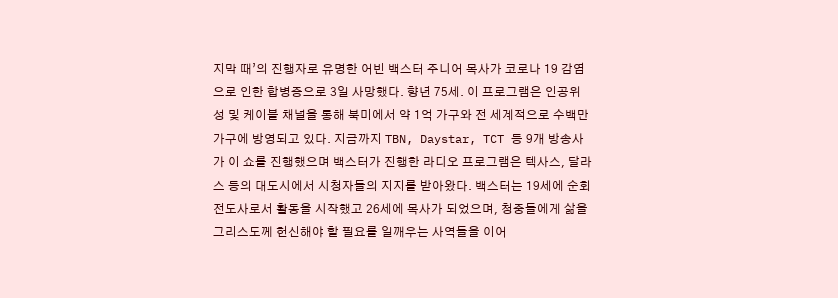지막 때’의 진행자로 유명한 어빈 백스터 주니어 목사가 코로나 19 감염으로 인한 합병증으로 3일 사망했다. 향년 75세. 이 프로그램은 인공위성 및 케이블 채널을 통해 북미에서 약 1억 가구와 전 세계적으로 수백만 가구에 방영되고 있다. 지금까지 TBN, Daystar, TCT 등 9개 방송사가 이 쇼를 진행했으며 백스터가 진행한 라디오 프로그램은 텍사스, 달라스 등의 대도시에서 시청자들의 지지를 받아왔다. 백스터는 19세에 순회 전도사로서 활동을 시작했고 26세에 목사가 되었으며, 청중들에게 삶을 그리스도께 헌신해야 할 필요를 일깨우는 사역들을 이어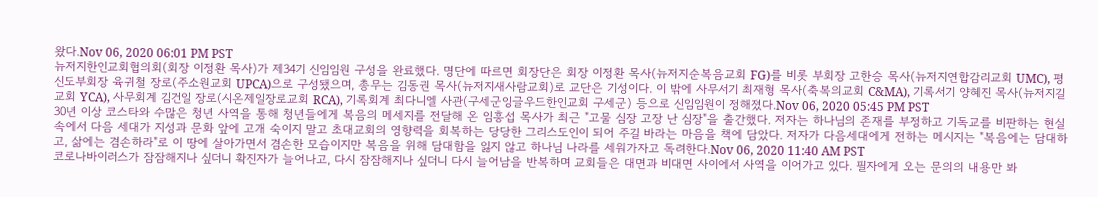왔다.Nov 06, 2020 06:01 PM PST
뉴저지한인교회협의회(회장 이정환 목사)가 제34기 신임임원 구성을 완료했다. 명단에 따르면 회장단은 회장 이정환 목사(뉴저지순복음교회 FG)를 비롯 부회장 고한승 목사(뉴저지연합감리교회 UMC), 평신도부회장 육귀철 장로(주소원교회 UPCA)으로 구성됐으며, 총무는 김동권 목사(뉴저지새사람교회)로 교단은 기성이다. 이 밖에 사무서기 최재형 목사(축복의교회 C&MA), 기록서기 양혜진 목사(뉴저지길교회 YCA), 사무회계 김건일 장로(시온제일장로교회 RCA), 기록회계 최다니엘 사관(구세군잉글우드한인교회 구세군) 등으로 신임임원이 정해졌다.Nov 06, 2020 05:45 PM PST
30년 이상 코스타와 수많은 청년 사역을 통해 청년들에게 복음의 메세지를 전달해 온 임흥섭 목사가 최근 "고물 심장 고장 난 심장"을 출간했다. 저자는 하나님의 존재를 부정하고 기독교를 비판하는 현실 속에서 다음 세대가 지성과 문화 앞에 고개 숙이지 말고 초대교회의 영향력을 회복하는 당당한 그리스도인이 되어 주길 바라는 마음을 책에 담았다. 저자가 다음세대에게 전하는 메시지는 "복음에는 담대하고, 삶에는 겸손하라"로 이 땅에 살아가면서 겸손한 모습이지만 복음을 위해 담대함을 잃지 않고 하나님 나라를 세워가자고 독려한다.Nov 06, 2020 11:40 AM PST
코로나바이러스가 잠잠해지나 싶더니 확진자가 늘어나고, 다시 잠잠해지나 싶더니 다시 늘어남을 반복하며 교회들은 대면과 비대면 사이에서 사역을 이어가고 있다. 필자에게 오는 문의의 내용만 봐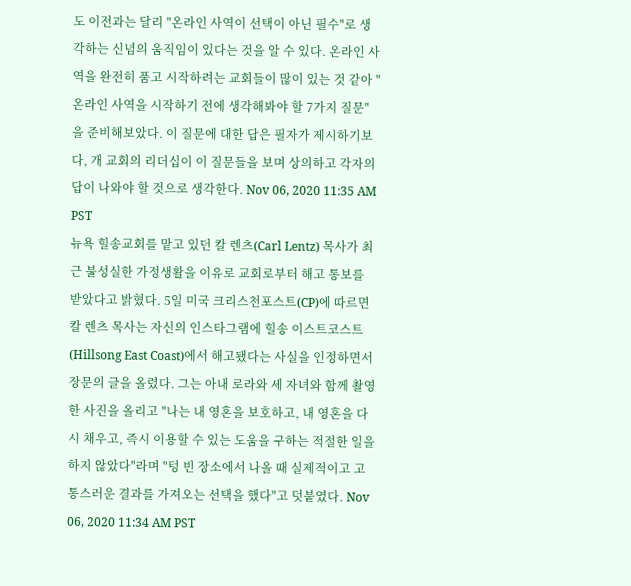도 이전과는 달리 "온라인 사역이 선택이 아닌 필수"로 생각하는 신념의 움직임이 있다는 것을 알 수 있다. 온라인 사역을 완전히 품고 시작하려는 교회들이 많이 있는 것 같아 "온라인 사역을 시작하기 전에 생각해봐야 할 7가지 질문"을 준비해보았다. 이 질문에 대한 답은 필자가 제시하기보다, 개 교회의 리더십이 이 질문들을 보며 상의하고 각자의 답이 나와야 할 것으로 생각한다. Nov 06, 2020 11:35 AM PST
뉴욕 힐송교회를 맡고 있던 칼 렌츠(Carl Lentz) 목사가 최근 불성실한 가정생활을 이유로 교회로부터 해고 통보를 받았다고 밝혔다. 5일 미국 크리스천포스트(CP)에 따르면 칼 렌츠 목사는 자신의 인스타그램에 힐송 이스트코스트(Hillsong East Coast)에서 해고됐다는 사실을 인정하면서 장문의 글을 올렸다. 그는 아내 로라와 세 자녀와 함께 촬영한 사진을 올리고 "나는 내 영혼을 보호하고, 내 영혼을 다시 채우고, 즉시 이용할 수 있는 도움을 구하는 적절한 일을 하지 않았다"라며 "텅 빈 장소에서 나올 때 실제적이고 고통스러운 결과를 가져오는 선택을 했다"고 덧붙였다. Nov 06, 2020 11:34 AM PST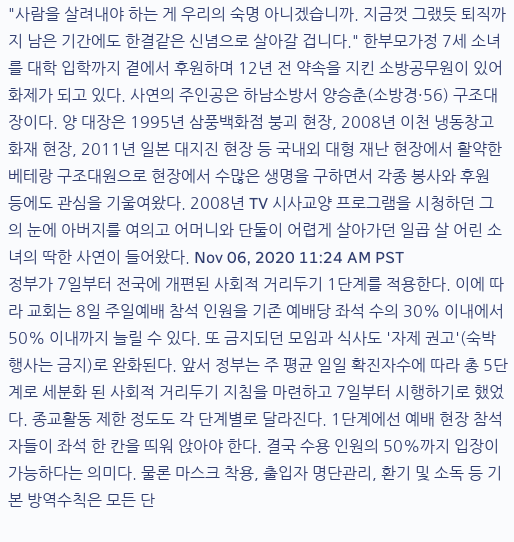"사람을 살려내야 하는 게 우리의 숙명 아니겠습니까. 지금껏 그랬듯 퇴직까지 남은 기간에도 한결같은 신념으로 살아갈 겁니다." 한부모가정 7세 소녀를 대학 입학까지 곁에서 후원하며 12년 전 약속을 지킨 소방공무원이 있어 화제가 되고 있다. 사연의 주인공은 하남소방서 양승춘(소방경·56) 구조대장이다. 양 대장은 1995년 삼풍백화점 붕괴 현장, 2008년 이천 냉동창고 화재 현장, 2011년 일본 대지진 현장 등 국내외 대형 재난 현장에서 활약한 베테랑 구조대원으로 현장에서 수많은 생명을 구하면서 각종 봉사와 후원 등에도 관심을 기울여왔다. 2008년 TV 시사교양 프로그램을 시청하던 그의 눈에 아버지를 여의고 어머니와 단둘이 어렵게 살아가던 일곱 살 어린 소녀의 딱한 사연이 들어왔다. Nov 06, 2020 11:24 AM PST
정부가 7일부터 전국에 개편된 사회적 거리두기 1단계를 적용한다. 이에 따라 교회는 8일 주일예배 참석 인원을 기존 예배당 좌석 수의 30% 이내에서 50% 이내까지 늘릴 수 있다. 또 금지되던 모임과 식사도 '자제 권고'(숙박행사는 금지)로 완화된다. 앞서 정부는 주 평균 일일 확진자수에 따라 총 5단계로 세분화 된 사회적 거리두기 지침을 마련하고 7일부터 시행하기로 했었다. 종교활동 제한 정도도 각 단계별로 달라진다. 1단계에선 예배 현장 참석자들이 좌석 한 칸을 띄워 앉아야 한다. 결국 수용 인원의 50%까지 입장이 가능하다는 의미다. 물론 마스크 착용, 출입자 명단관리, 환기 및 소독 등 기본 방역수칙은 모든 단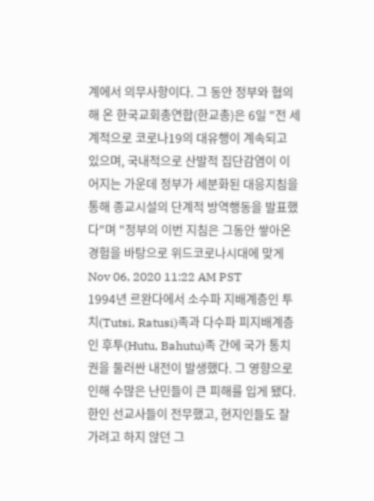계에서 의무사항이다. 그 동안 정부와 협의해 온 한국교회총연합(한교총)은 6일 "전 세계적으로 코로나19의 대유행이 계속되고 있으며, 국내적으로 산발적 집단감염이 이어지는 가운데 정부가 세분화된 대응지침을 통해 종교시설의 단계적 방역행동을 발표했다"며 "정부의 이번 지침은 그동안 쌓아온 경험을 바탕으로 위드코로나시대에 맞게 Nov 06, 2020 11:22 AM PST
1994년 르완다에서 소수파 지배계층인 투치(Tutsi, Ratusi)족과 다수파 피지배계층인 후투(Hutu, Bahutu)족 간에 국가 통치권을 둘러싼 내전이 발생했다. 그 영향으로 인해 수많은 난민들이 큰 피해를 입게 됐다. 한인 선교사들이 전무했고, 현지인들도 잘 가려고 하지 않던 그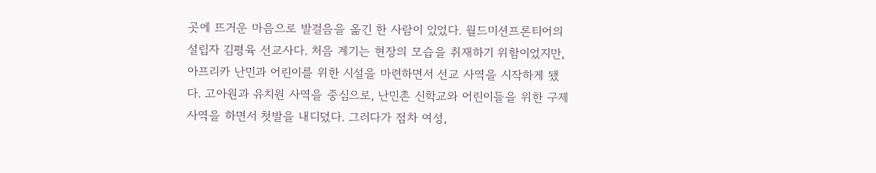곳에 뜨거운 마음으로 발걸음을 옮긴 한 사람이 있었다. 월드미션프론티어의 설립자 김평육 선교사다. 처음 계기는 현장의 모습을 취재하기 위함이었지만, 아프리카 난민과 어린이를 위한 시설을 마련하면서 선교 사역을 시작하게 됐다. 고아원과 유치원 사역을 중심으로, 난민촌 신학교와 어린이들을 위한 구제 사역을 하면서 첫발을 내디뎠다. 그러다가 점차 여성,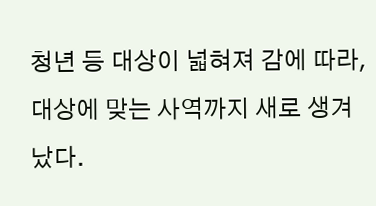청년 등 대상이 넓혀져 감에 따라, 대상에 맞는 사역까지 새로 생겨났다.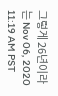그렇게 26년이라는 Nov 06, 2020 11:19 AM PST